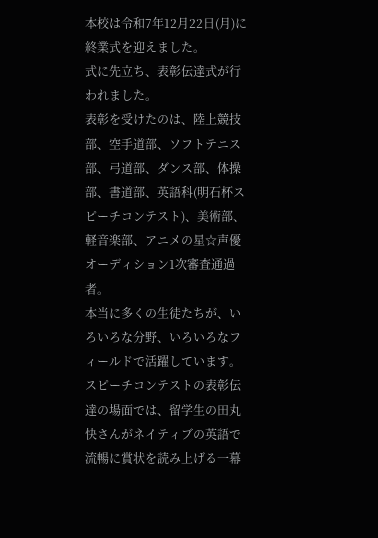本校は令和7年12月22日(月)に終業式を迎えました。
式に先立ち、表彰伝達式が行われました。
表彰を受けたのは、陸上競技部、空手道部、ソフトテニス部、弓道部、ダンス部、体操部、書道部、英語科(明石杯スピーチコンテスト)、美術部、軽音楽部、アニメの星☆声優オーディション1次審査通過者。
本当に多くの生徒たちが、いろいろな分野、いろいろなフィールドで活躍しています。
スピーチコンテストの表彰伝達の場面では、留学生の田丸快さんがネイティブの英語で流暢に賞状を読み上げる一幕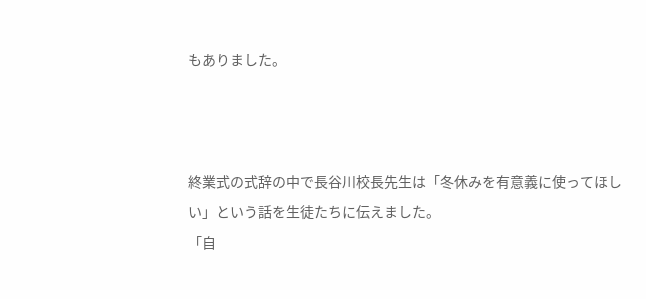もありました。



終業式の式辞の中で長谷川校長先生は「冬休みを有意義に使ってほしい」という話を生徒たちに伝えました。
「自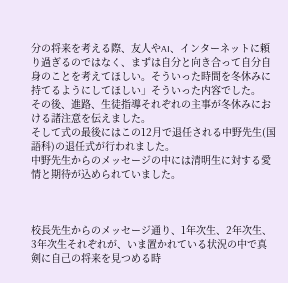分の将来を考える際、友人やAI、インターネットに頼り過ぎるのではなく、まずは自分と向き合って自分自身のことを考えてほしい。そういった時間を冬休みに持てるようにしてほしい」そういった内容でした。
その後、進路、生徒指導それぞれの主事が冬休みにおける諸注意を伝えました。
そして式の最後にはこの12月で退任される中野先生(国語科)の退任式が行われました。
中野先生からのメッセージの中には清明生に対する愛情と期待が込められていました。



校長先生からのメッセージ通り、1年次生、2年次生、3年次生それぞれが、いま置かれている状況の中で真剣に自己の将来を見つめる時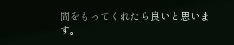間をもってくれたら良いと思います。